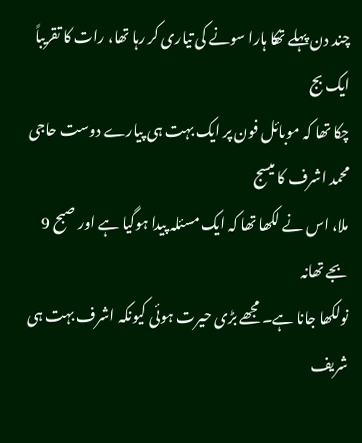چند دن پہلے تھکا ہارا سونے کی تیاری کر رہا تھا، رات کا تقریباً ایک بج
چکا تھا کہ موبائل فون پر ایک بہت ہی پیارے دوست حاجی محمد اشرف کا میسج
ملا، اس نے لکھا تھا کہ ایک مسئلہ پیدا ہوگیا ہے اور صبح 9 بجے تھانہ
نولکھا جانا ہے۔ مجھے بڑی حیرت ہوئی کیونکہ اشرف بہت ہی شریف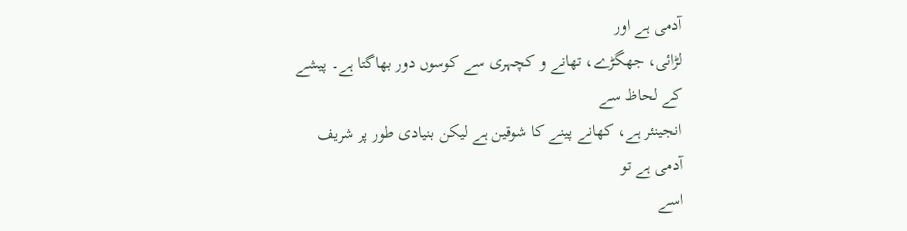آدمی ہے اور
لڑائی، جھگڑے، تھانے و کچہری سے کوسوں دور بھاگتا ہے۔ پیشے کے لحاظ سے
انجینئر ہے، کھانے پینے کا شوقین ہے لیکن بنیادی طور پر شریف آدمی ہے تو
اسے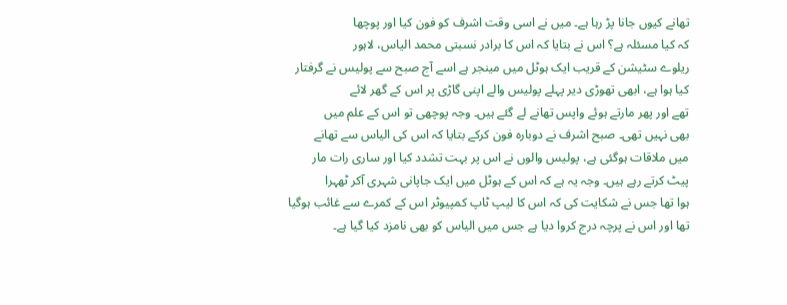تھانے کیوں جانا پڑ رہا ہے۔ میں نے اسی وقت اشرف کو فون کیا اور پوچھا
کہ کیا مسئلہ ہے؟ اس نے بتایا کہ اس کا برادر نسبتی محمد الیاس، لاہور
ریلوے سٹیشن کے قریب ایک ہوٹل میں مینجر ہے اسے آج صبح سے پولیس نے گرفتار
کیا ہوا ہے، ابھی تھوڑی دیر پہلے پولیس والے اپنی گاڑی پر اس کے گھر لائے
تھے اور پھر مارتے ہوئے واپس تھانے لے گئے ہیں۔ وجہ پوچھی تو اس کے علم میں
بھی نہیں تھی۔ صبح اشرف نے دوبارہ فون کرکے بتایا کہ اس کی الیاس سے تھانے
میں ملاقات ہوگئی ہے، پولیس والوں نے اس پر بہت تشدد کیا اور ساری رات مار
پیٹ کرتے رہے ہیں۔ وجہ یہ ہے کہ اس کے ہوٹل میں ایک جاپانی شہری آکر ٹھہرا
ہوا تھا جس نے شکایت کی کہ اس کا لیپ ٹاپ کمپیوٹر اس کے کمرے سے غائب ہوگیا
تھا اور اس نے پرچہ درج کروا دیا ہے جس میں الیاس کو بھی نامزد کیا گیا ہے۔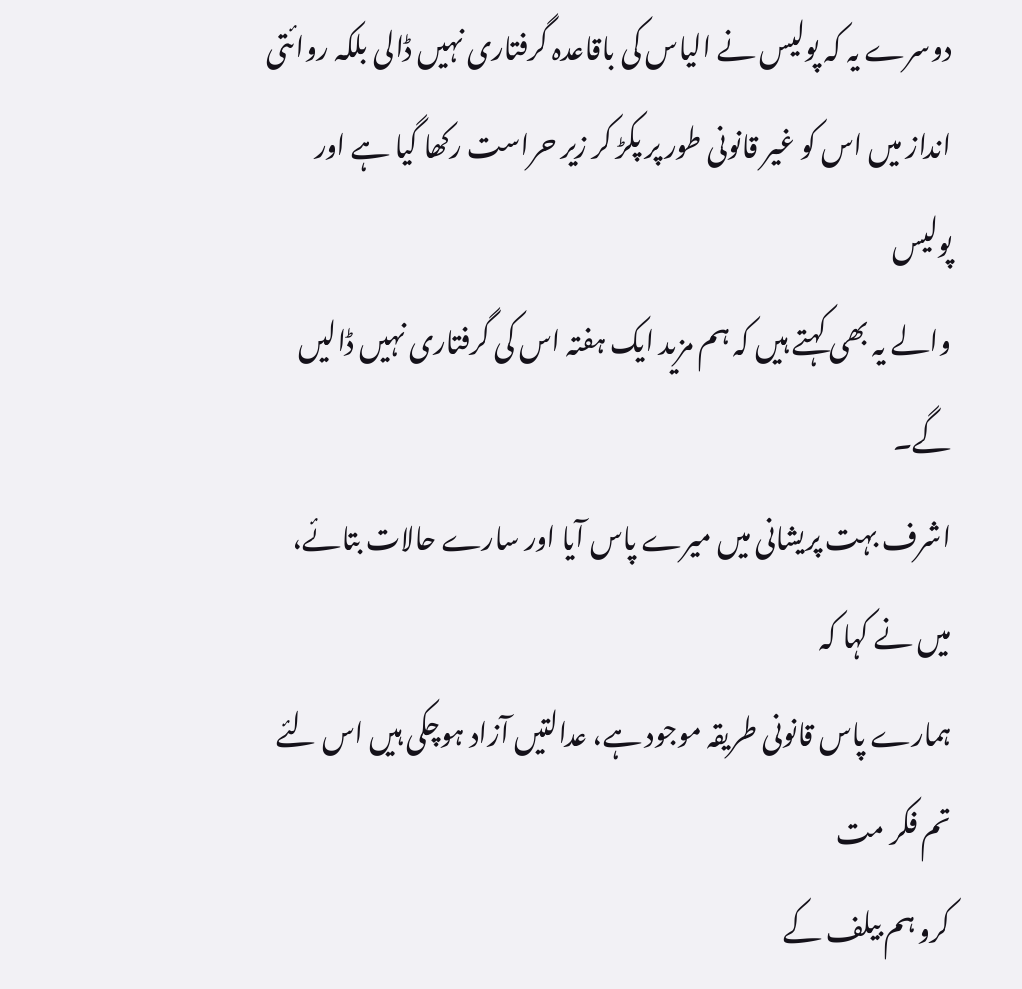دوسرے یہ کہ پولیس نے الیاس کی باقاعدہ گرفتاری نہیں ڈالی بلکہ روائتی
انداز میں اس کو غیر قانونی طور پر پکڑ کر زیر حراست رکھا گیا ہے اور پولیس
والے یہ بھی کہتے ہیں کہ ہم مزید ایک ہفتہ اس کی گرفتاری نہیں ڈالیں گے۔
اشرف بہت پریشانی میں میرے پاس آیا اور سارے حالات بتائے، میں نے کہا کہ
ہمارے پاس قانونی طریقہ موجود ہے، عدالتیں آزاد ہوچکی ہیں اس لئے تم فکر مت
کرو ہم بیلف کے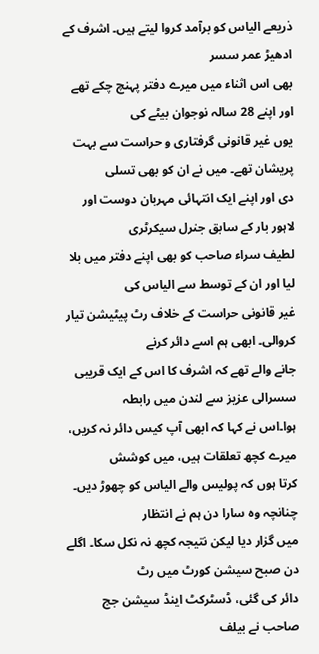ذریعے الیاس کو برآمد کروا لیتے ہیں۔ اشرف کے ادھیڑ عمر سسر
بھی اس اثناء میں میرے دفتر پہنچ چکے تھے اور اپنے 28 سالہ نوجوان بیٹے کی
یوں غیر قانونی گرفتاری و حراست سے بہت پریشان تھے۔ میں نے ان کو بھی تسلی
دی اور اپنے ایک انتہائی مہربان دوست اور لاہور بار کے سابق جنرل سیکرٹری
لطیف سراء صاحب کو بھی اپنے دفتر میں بلا لیا اور ان کے توسط سے الیاس کی
غیر قانونی حراست کے خلاف رٹ پیٹیشن تیار کروالی۔ ابھی ہم اسے دائر کرنے
جانے والے تھے کہ اشرف کا اس کے ایک قریبی سسرالی عزیز سے لندن میں رابطہ
ہوا۔اس نے کہا کہ ابھی آپ کیس دائر نہ کریں، میرے کچھ تعلقات ہیں، میں کوشش
کرتا ہوں کہ پولیس والے الیاس کو چھوڑ دیں۔ چنانچہ وہ سارا دن ہم نے انتظار
میں گزار دیا لیکن نتیجہ کچھ نہ نکل سکا۔ اگلے دن صبح سیشن کورٹ میں رٹ
دائر کی گئی، ڈسٹرکٹ اینڈ سیشن جج صاحب نے بیلف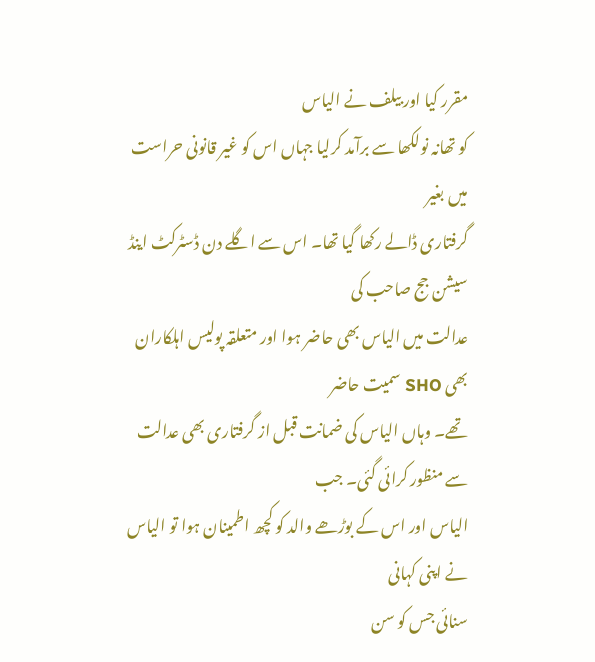مقرر کیا اور بیلف نے الیاس
کو تھانہ نولکھا سے برآمد کرلیا جہاں اس کو غیر قانونی حراست میں بغیر
گرفتاری ڈالے رکھا گیا تھا۔ اس سے اگلے دن ڈسٹرکٹ اینڈ سیشن جج صاحب کی
عدالت میں الیاس بھی حاضر ہوا اور متعلقہ پولیس اہلکاران بھی SHO سمیت حاضر
تھے۔ وہاں الیاس کی ضمانت قبل از گرفتاری بھی عدالت سے منظور کرائی گئی۔ جب
الیاس اور اس کے بوڑھے والد کو کچھ اطمینان ہوا تو الیاس نے اپنی کہانی
سنائی جس کو سن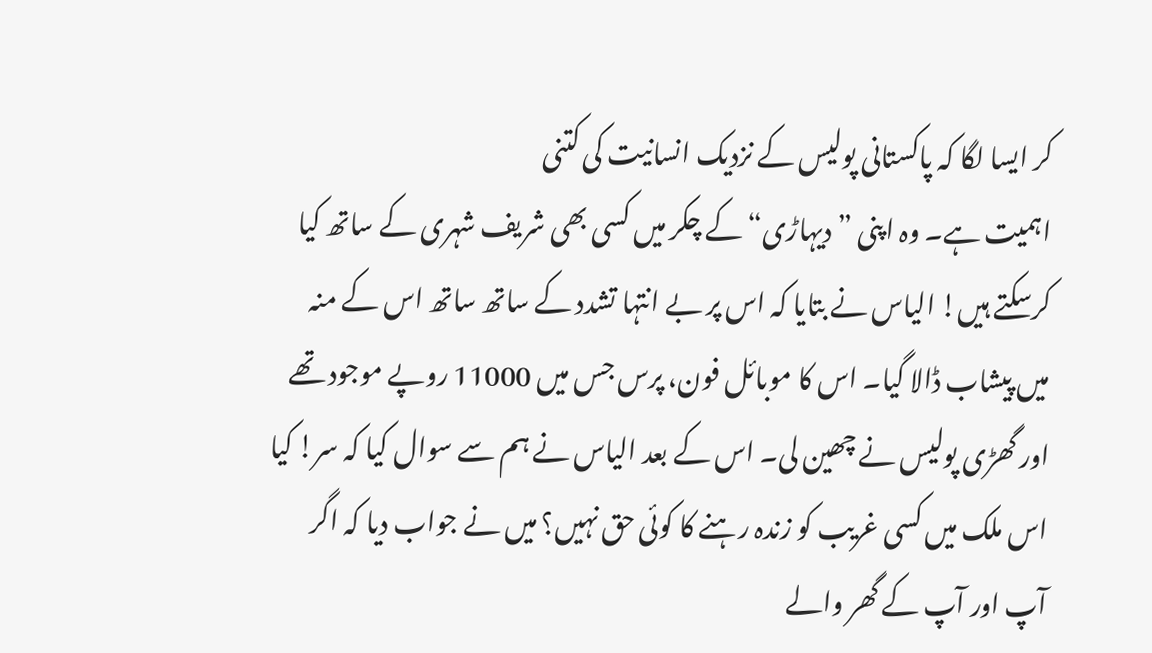کر ایسا لگا کہ پاکستانی پولیس کے نزدیک انسانیت کی کتنی
اہمیت ہے۔ وہ اپنی ”دیہاڑی“ کے چکر میں کسی بھی شریف شہری کے ساتھ کیا
کرسکتے ہیں! الیاس نے بتایا کہ اس پر بے انتہا تشدد کے ساتھ ساتھ اس کے منہ
میں پیشاب ڈالا گیا۔ اس کا موبائل فون، پرس جس میں 11000 روپے موجود تھے
اور گھڑی پولیس نے چھین لی۔ اس کے بعد الیاس نے ہم سے سوال کیا کہ سر! کیا
اس ملک میں کسی غریب کو زندہ رہنے کا کوئی حق نہیں؟ میں نے جواب دیا کہ اگر
آپ اور آپ کے گھر والے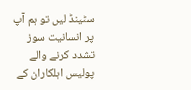سٹینڈ لیں تو ہم آپ پر انسانیت سوز تشدد کرنے والے
پولیس اہلکاران کے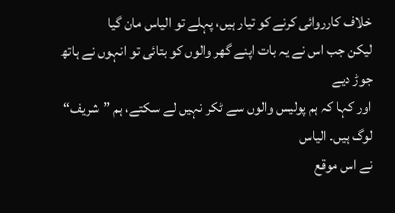خلاف کارروائی کرنے کو تیار ہیں، پہلے تو الیاس مان گیا
لیکن جب اس نے یہ بات اپنے گھر والوں کو بتائی تو انہوں نے ہاتھ جوڑ دیے
اور کہا کہ ہم پولیس والوں سے ٹکر نہیں لے سکتے، ہم ”شریف“ لوگ ہیں۔ الیاس
نے اس موقع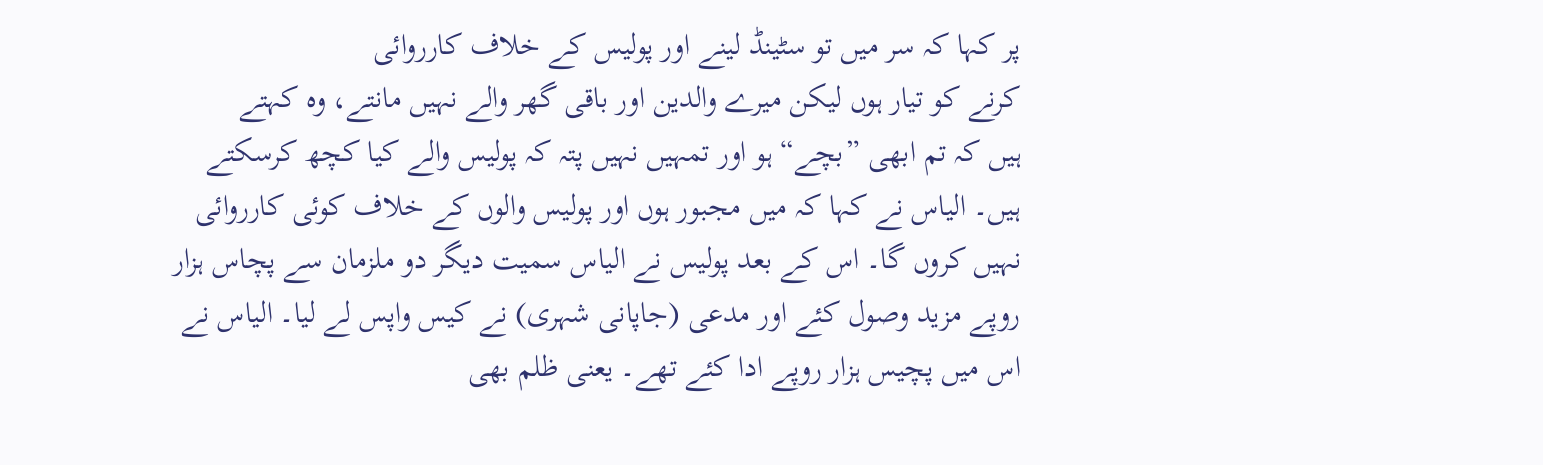پر کہا کہ سر میں تو سٹینڈ لینے اور پولیس کے خلاف کارروائی
کرنے کو تیار ہوں لیکن میرے والدین اور باقی گھر والے نہیں مانتے، وہ کہتے
ہیں کہ تم ابھی ”بچے“ ہو اور تمہیں نہیں پتہ کہ پولیس والے کیا کچھ کرسکتے
ہیں۔ الیاس نے کہا کہ میں مجبور ہوں اور پولیس والوں کے خلاف کوئی کارروائی
نہیں کروں گا۔ اس کے بعد پولیس نے الیاس سمیت دیگر دو ملزمان سے پچاس ہزار
روپے مزید وصول کئے اور مدعی (جاپانی شہری) نے کیس واپس لے لیا۔ الیاس نے
اس میں پچیس ہزار روپے ادا کئے تھے۔ یعنی ظلم بھی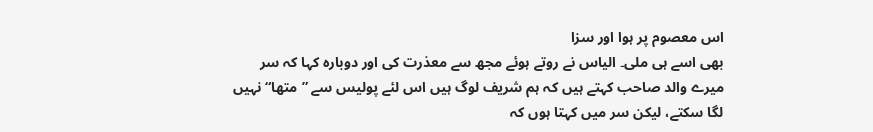اس معصوم پر ہوا اور سزا
بھی اسے ہی ملی۔ الیاس نے روتے ہوئے مجھ سے معذرت کی اور دوبارہ کہا کہ سر
میرے والد صاحب کہتے ہیں کہ ہم شریف لوگ ہیں اس لئے پولیس سے ”متھا“ نہیں
لگا سکتے، لیکن سر میں کہتا ہوں کہ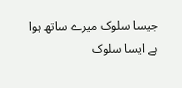جیسا سلوک میرے ساتھ ہوا ہے ایسا سلوک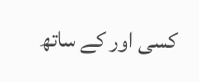کسی اور کے ساتھ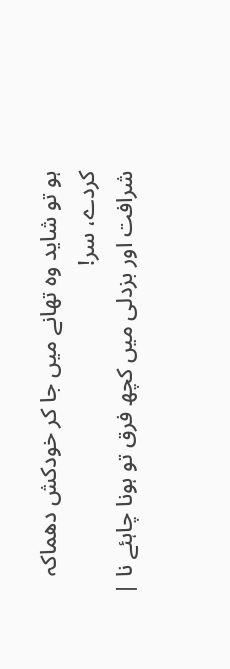ہو تو شاید وہ تھانے میں جا کر خودکش دھماکہ کردے، سر!
شرافت اور بزدلی میں کچھ فرق تو ہونا چاہئے نا |